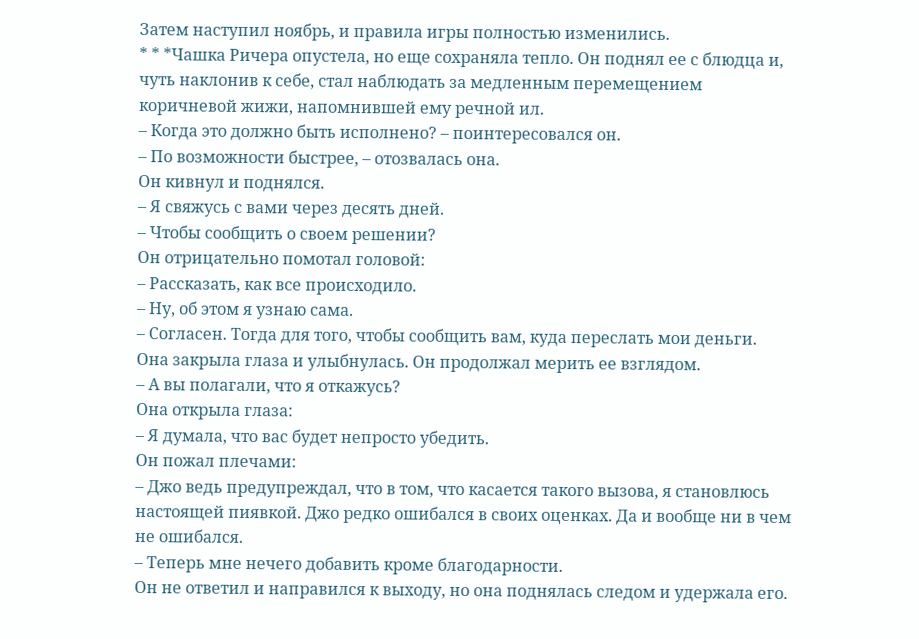Затем наступил ноябрь, и правила игры полностью изменились.
* * *Чашка Ричера опустела, но еще сохраняла тепло. Он поднял ее с блюдца и, чуть наклонив к себе, стал наблюдать за медленным перемещением коричневой жижи, напомнившей ему речной ил.
– Когда это должно быть исполнено? – поинтересовался он.
– По возможности быстрее, – отозвалась она.
Он кивнул и поднялся.
– Я свяжусь с вами через десять дней.
– Чтобы сообщить о своем решении?
Он отрицательно помотал головой:
– Рассказать, как все происходило.
– Ну, об этом я узнаю сама.
– Согласен. Тогда для того, чтобы сообщить вам, куда переслать мои деньги.
Она закрыла глаза и улыбнулась. Он продолжал мерить ее взглядом.
– А вы полагали, что я откажусь?
Она открыла глаза:
– Я думала, что вас будет непросто убедить.
Он пожал плечами:
– Джо ведь предупреждал, что в том, что касается такого вызова, я становлюсь настоящей пиявкой. Джо редко ошибался в своих оценках. Да и вообще ни в чем не ошибался.
– Теперь мне нечего добавить кроме благодарности.
Он не ответил и направился к выходу, но она поднялась следом и удержала его.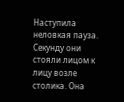Наступила неловкая пауза. Секунду они стояли лицом к лицу возле столика. Она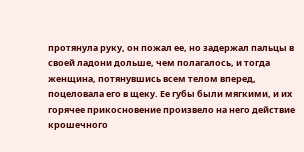протянула руку, он пожал ее, но задержал пальцы в своей ладони дольше, чем полагалось, и тогда женщина, потянувшись всем телом вперед, поцеловала его в щеку. Ее губы были мягкими, и их горячее прикосновение произвело на него действие крошечного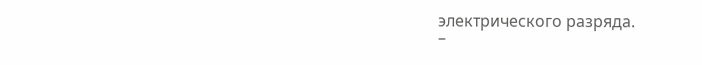электрического разряда.
–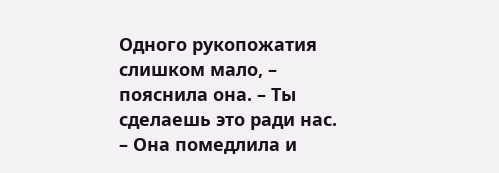Одного рукопожатия слишком мало, – пояснила она. – Ты сделаешь это ради нас. – Она помедлила и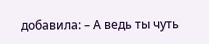добавила: – А ведь ты чуть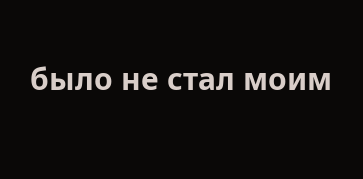было не стал моим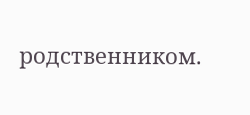родственником.